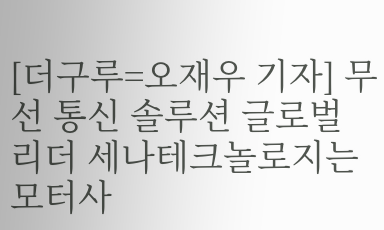[더구루=오재우 기자] 무선 통신 솔루션 글로벌 리더 세나테크놀로지는 모터사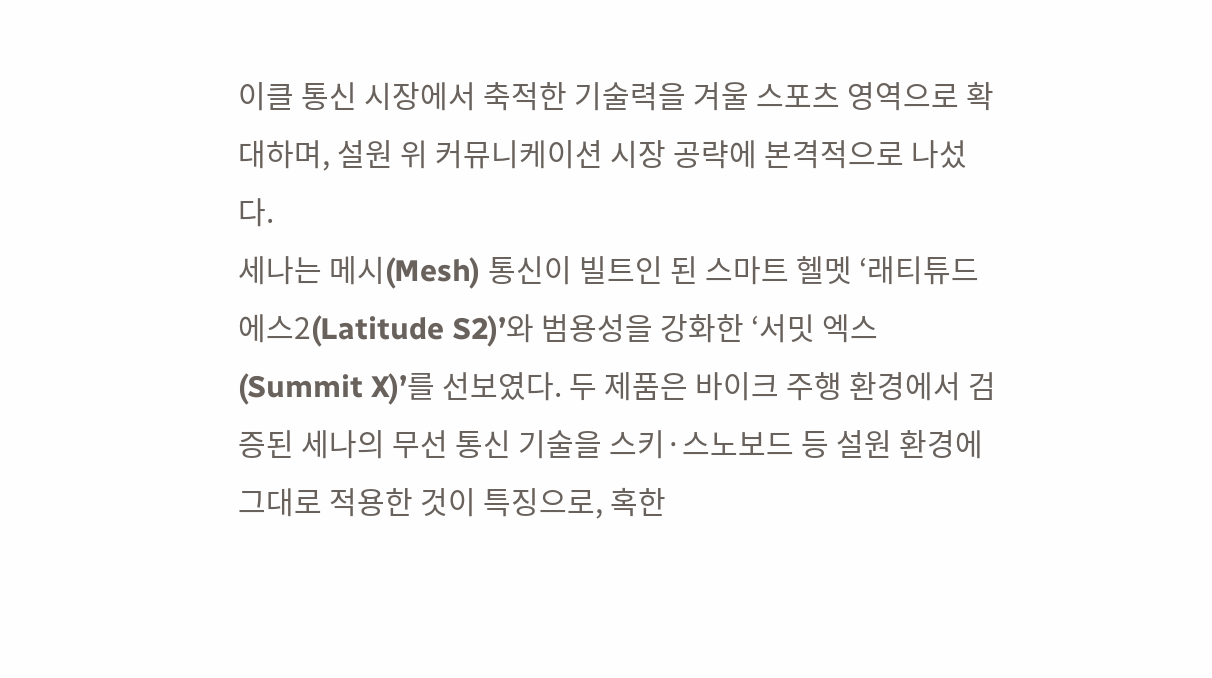이클 통신 시장에서 축적한 기술력을 겨울 스포츠 영역으로 확대하며, 설원 위 커뮤니케이션 시장 공략에 본격적으로 나섰다.
세나는 메시(Mesh) 통신이 빌트인 된 스마트 헬멧 ‘래티튜드 에스2(Latitude S2)’와 범용성을 강화한 ‘서밋 엑스(Summit X)’를 선보였다. 두 제품은 바이크 주행 환경에서 검증된 세나의 무선 통신 기술을 스키·스노보드 등 설원 환경에 그대로 적용한 것이 특징으로, 혹한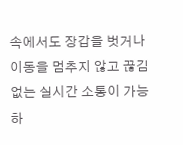속에서도 장갑을 벗거나 이동을 멈추지 않고 끊김 없는 실시간 소통이 가능하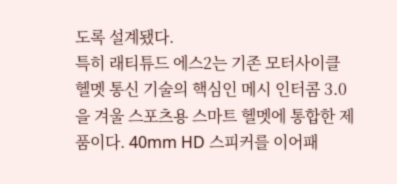도록 설계됐다.
특히 래티튜드 에스2는 기존 모터사이클 헬멧 통신 기술의 핵심인 메시 인터콤 3.0을 겨울 스포츠용 스마트 헬멧에 통합한 제품이다. 40mm HD 스피커를 이어패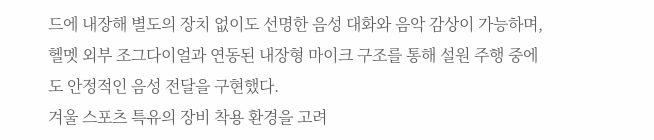드에 내장해 별도의 장치 없이도 선명한 음성 대화와 음악 감상이 가능하며, 헬멧 외부 조그다이얼과 연동된 내장형 마이크 구조를 통해 설원 주행 중에도 안정적인 음성 전달을 구현했다.
겨울 스포츠 특유의 장비 착용 환경을 고려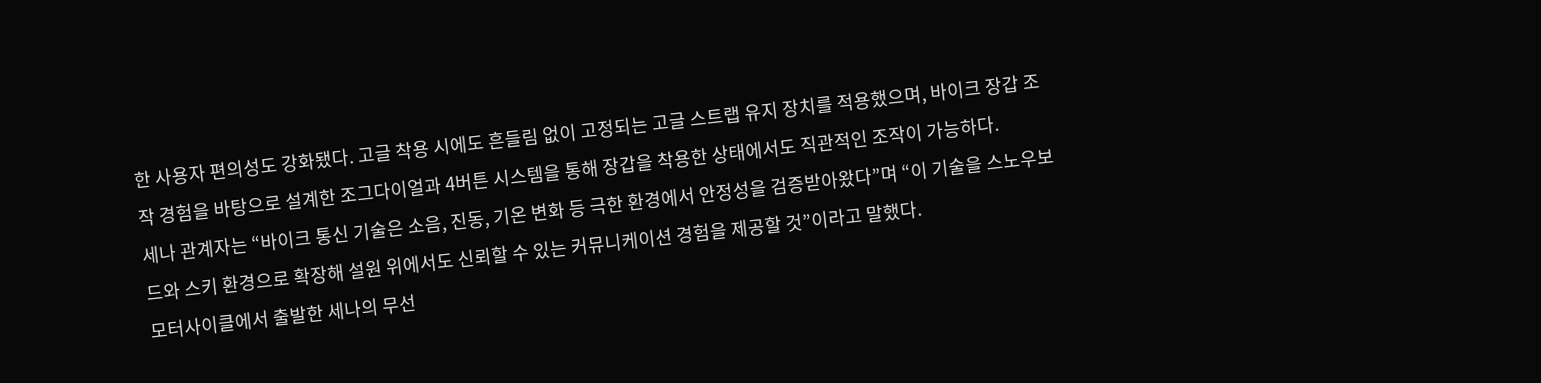한 사용자 편의성도 강화됐다. 고글 착용 시에도 흔들림 없이 고정되는 고글 스트랩 유지 장치를 적용했으며, 바이크 장갑 조작 경험을 바탕으로 설계한 조그다이얼과 4버튼 시스템을 통해 장갑을 착용한 상태에서도 직관적인 조작이 가능하다.
세나 관계자는 “바이크 통신 기술은 소음, 진동, 기온 변화 등 극한 환경에서 안정성을 검증받아왔다”며 “이 기술을 스노우보드와 스키 환경으로 확장해 설원 위에서도 신뢰할 수 있는 커뮤니케이션 경험을 제공할 것”이라고 말했다.
모터사이클에서 출발한 세나의 무선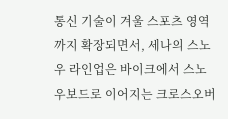통신 기술이 겨울 스포츠 영역까지 확장되면서, 세나의 스노우 라인업은 바이크에서 스노우보드로 이어지는 크로스오버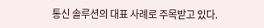통신 솔루션의 대표 사례로 주목받고 있다.